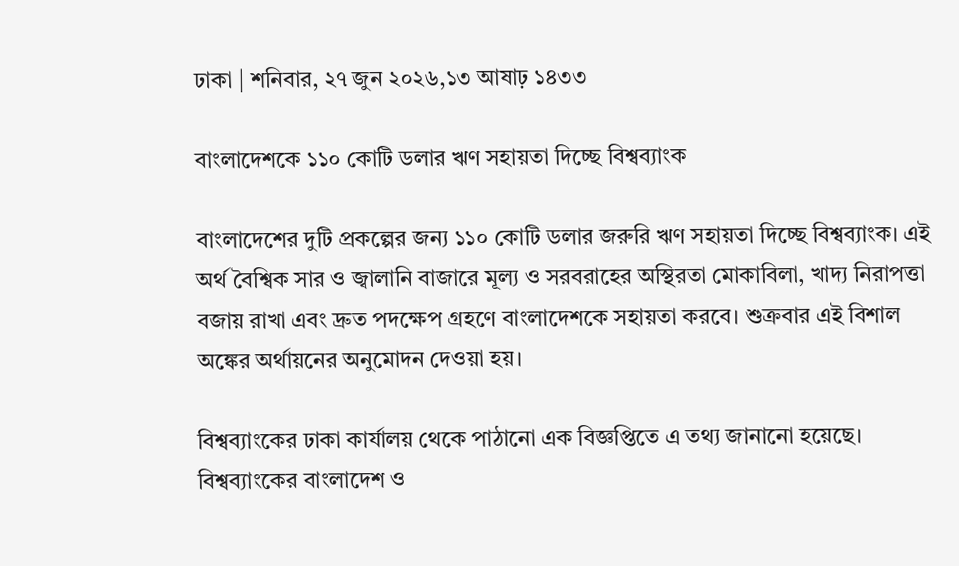ঢাকা | শনিবার, ২৭ জুন ২০২৬,১৩ আষাঢ় ১৪৩৩

বাংলাদেশকে ১১০ কোটি ডলার ঋণ সহায়তা দিচ্ছে বিশ্বব্যাংক

বাংলাদেশের দুটি প্রকল্পের জন্য ১১০ কোটি ডলার জরুরি ঋণ সহায়তা দিচ্ছে বিশ্বব্যাংক। এই অর্থ বৈশ্বিক সার ও জ্বালানি বাজারে মূল্য ও সরবরাহের অস্থিরতা মোকাবিলা, খাদ্য নিরাপত্তা বজায় রাখা এবং দ্রুত পদক্ষেপ গ্রহণে বাংলাদেশকে সহায়তা করবে। শুক্রবার এই বিশাল অঙ্কের অর্থায়নের অনুমোদন দেওয়া হয়।

বিশ্বব্যাংকের ঢাকা কার্যালয় থেকে পাঠানো এক বিজ্ঞপ্তিতে এ তথ্য জানানো হয়েছে। বিশ্বব্যাংকের বাংলাদেশ ও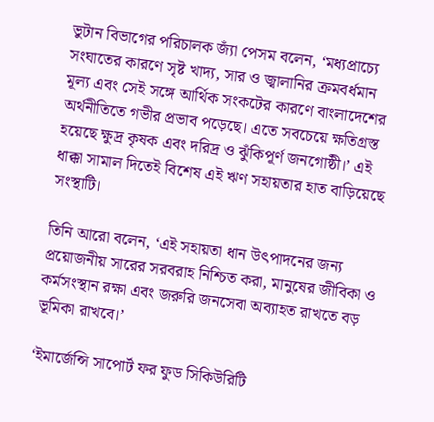ভুটান বিভাগের পরিচালক জ্যাঁ পেসম বলেন, ‘মধ্যপ্রাচ্যে সংঘাতের কারণে সৃষ্ট খাদ্য, সার ও জ্বালানির ক্রমবর্ধমান মূল্য এবং সেই সঙ্গে আর্থিক সংকটের কারণে বাংলাদেশের অর্থনীতিতে গভীর প্রভাব পড়েছে। এতে সবচেয়ে ক্ষতিগ্রস্ত হয়েছে ক্ষুদ্র কৃষক এবং দরিদ্র ও ঝুঁকিপূর্ণ জনগোষ্ঠী।’ এই ধাক্কা সামাল দিতেই বিশেষ এই ঋণ সহায়তার হাত বাড়িয়েছে সংস্থাটি।

তিনি আরো বলেন, ‘এই সহায়তা ধান উৎপাদনের জন্য প্রয়োজনীয় সারের সরবরাহ নিশ্চিত করা, মানুষের জীবিকা ও কর্মসংস্থান রক্ষা এবং জরুরি জনসেবা অব্যাহত রাখতে বড় ভূমিকা রাখবে।’

‘ইমার্জেন্সি সাপোর্ট ফর ফুড সিকিউরিটি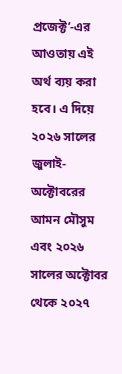প্রজেক্ট’-এর আওতায় এই অর্থ ব্যয় করা হবে। এ দিয়ে ২০২৬ সালের জুলাই-অক্টোবরের আমন মৌসুম এবং ২০২৬ সালের অক্টোবর থেকে ২০২৭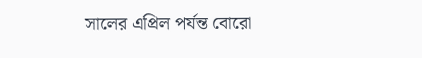সালের এপ্রিল পর্যন্ত বোরো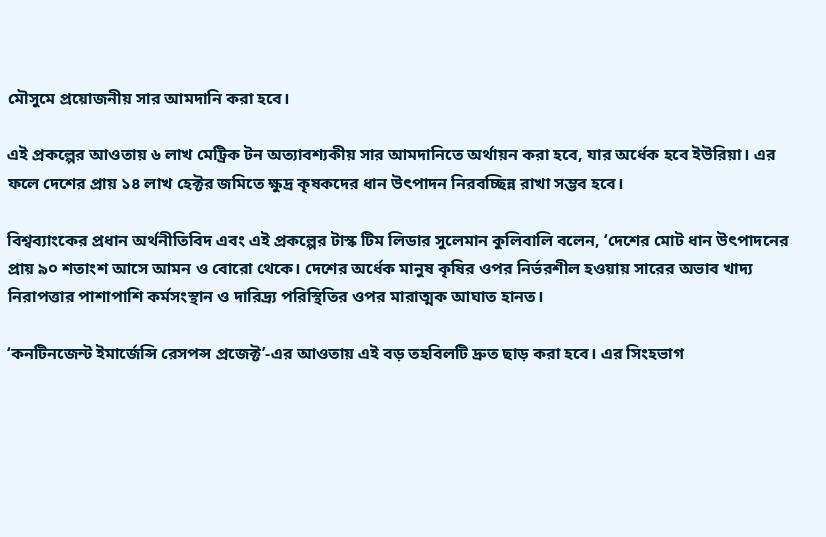মৌসুমে প্রয়োজনীয় সার আমদানি করা হবে।

এই প্রকল্পের আওতায় ৬ লাখ মেট্রিক টন অত্যাবশ্যকীয় সার আমদানিতে অর্থায়ন করা হবে, যার অর্ধেক হবে ইউরিয়া। এর ফলে দেশের প্রায় ১৪ লাখ হেক্টর জমিতে ক্ষুদ্র কৃষকদের ধান উৎপাদন নিরবচ্ছিন্ন রাখা সম্ভব হবে।

বিশ্বব্যাংকের প্রধান অর্থনীতিবিদ এবং এই প্রকল্পের টাস্ক টিম লিডার সুলেমান কুলিবালি বলেন, ‘দেশের মোট ধান উৎপাদনের প্রায় ৯০ শতাংশ আসে আমন ও বোরো থেকে। দেশের অর্ধেক মানুষ কৃষির ওপর নির্ভরশীল হওয়ায় সারের অভাব খাদ্য নিরাপত্তার পাশাপাশি কর্মসংস্থান ও দারিদ্র্য পরিস্থিতির ওপর মারাত্মক আঘাত হানত।

‘কনটিনজেন্ট ইমার্জেন্সি রেসপন্স প্রজেক্ট’-এর আওতায় এই বড় তহবিলটি দ্রুত ছাড় করা হবে। এর সিংহভাগ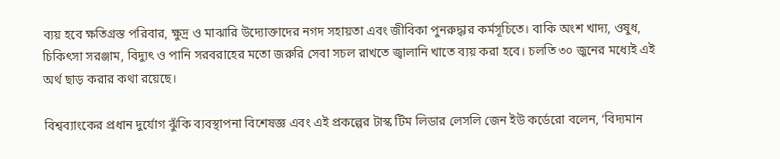ব্যয় হবে ক্ষতিগ্রস্ত পরিবার, ক্ষুদ্র ও মাঝারি উদ্যোক্তাদের নগদ সহায়তা এবং জীবিকা পুনরুদ্ধার কর্মসূচিতে। বাকি অংশ খাদ্য, ওষুধ, চিকিৎসা সরঞ্জাম, বিদ্যুৎ ও পানি সরবরাহের মতো জরুরি সেবা সচল রাখতে জ্বালানি খাতে ব্যয় করা হবে। চলতি ৩০ জুনের মধ্যেই এই অর্থ ছাড় করার কথা রয়েছে।

বিশ্বব্যাংকের প্রধান দুর্যোগ ঝুঁকি ব্যবস্থাপনা বিশেষজ্ঞ এবং এই প্রকল্পের টাস্ক টিম লিডার লেসলি জেন ইউ কর্ডেরো বলেন, ‘বিদ্যমান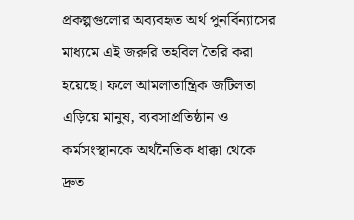প্রকল্পগুলোর অব্যবহৃত অর্থ পুনর্বিন্যাসের মাধ্যমে এই জরুরি তহবিল তৈরি করা হয়েছে। ফলে আমলাতান্ত্রিক জটিলতা এড়িয়ে মানুষ, ব্যবসাপ্রতিষ্ঠান ও কর্মসংস্থানকে অর্থনৈতিক ধাক্কা থেকে দ্রুত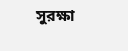সুরক্ষা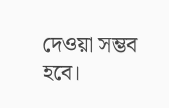দেওয়া সম্ভব হবে।